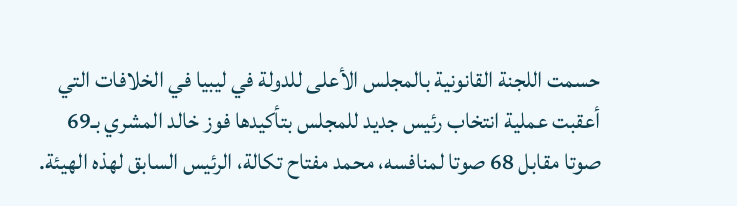حسمت اللجنة القانونية بالمجلس الأعلى للدولة في ليبيا في الخلافات التي أعقبت عملية انتخاب رئيس جديد للمجلس بتأكيدها فوز خالد المشري بـ69 صوتا مقابل 68 صوتا لمنافسه، محمد مفتاح تكالة، الرئيس السابق لهذه الهيئة.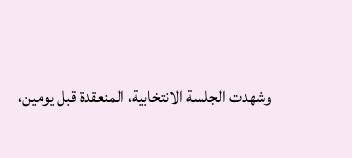وشهدت الجلسة الانتخابية، المنعقدة قبل يومين،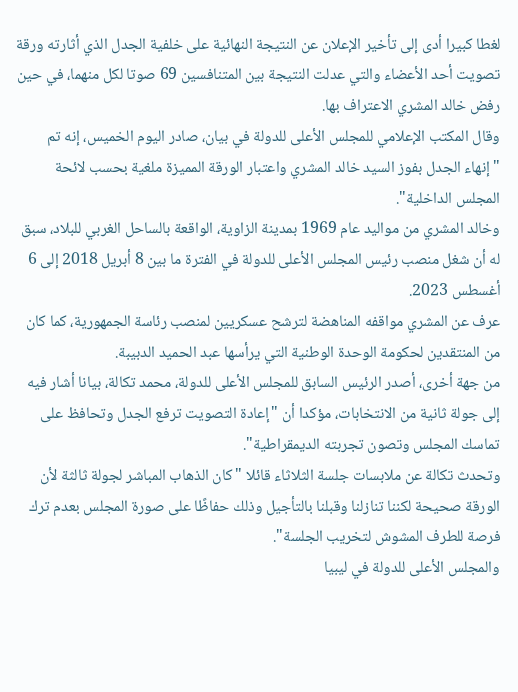لغطا كبيرا أدى إلى تأخير الإعلان عن النتيجة النهائية على خلفية الجدل الذي أثارته ورقة تصويت أحد الأعضاء والتي عدلت النتيجة بين المتنافسين 69 صوتا لكل منهما، في حين رفض خالد المشري الاعتراف بها.
وقال المكتب الإعلامي للمجلس الأعلى للدولة في بيان، صادر اليوم الخميس، إنه تم "إنهاء الجدل بفوز السيد خالد المشري واعتبار الورقة المميزة ملغية بحسب لائحة المجلس الداخلية".
وخالد المشري من مواليد عام 1969 بمدينة الزاوية، الواقعة بالساحل الغربي للبلاد، سبق له أن شغل منصب رئيس المجلس الأعلى للدولة في الفترة ما بين 8 أبريل 2018 إلى 6 أغسطس 2023.
عرف عن المشري مواقفه المناهضة لترشح عسكريين لمنصب رئاسة الجمهورية، كما كان من المنتقدين لحكومة الوحدة الوطنية التي يرأسها عبد الحميد الدبيبة.
من جهة أخرى، أصدر الرئيس السابق للمجلس الأعلى للدولة، محمد تكالة، بيانا أشار فيه إلى جولة ثانية من الانتخابات، مؤكدا أن "إعادة التصويت ترفع الجدل وتحافظ على تماسك المجلس وتصون تجربته الديمقراطية".
وتحدث تكالة عن ملابسات جلسة الثلاثاء قائلا "كان الذهاب المباشر لجولة ثالثة لأن الورقة صحيحة لكننا تنازلنا وقبلنا بالتأجيل وذلك حفاظًا على صورة المجلس بعدم ترك فرصة للطرف المشوش لتخريب الجلسة".
والمجلس الأعلى للدولة في ليبيا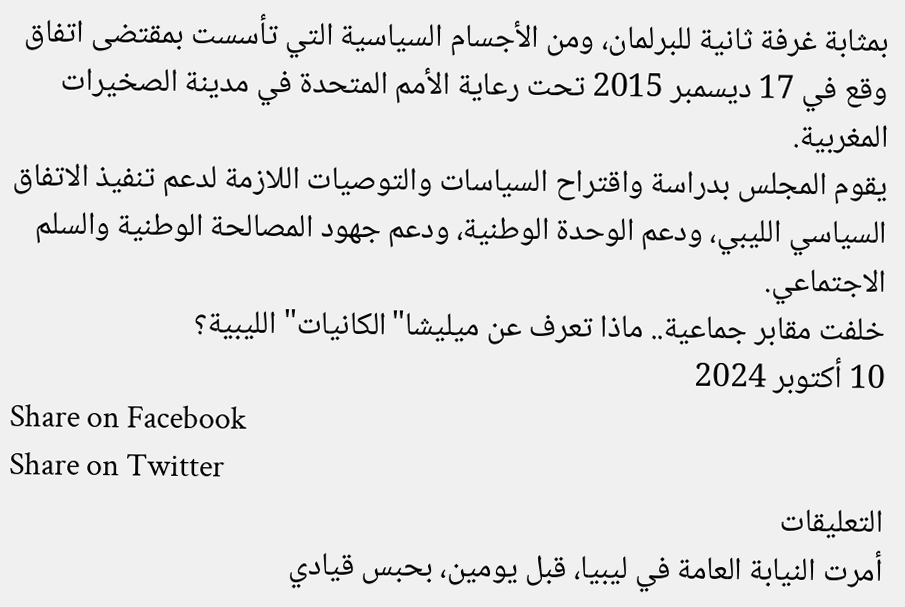بمثابة غرفة ثانية للبرلمان، ومن الأجسام السياسية التي تأسست بمقتضى اتفاق وقع في 17 ديسمبر 2015 تحت رعاية الأمم المتحدة في مدينة الصخيرات المغربية.
يقوم المجلس بدراسة واقتراح السياسات والتوصيات اللازمة لدعم تنفيذ الاتفاق السياسي الليبي، ودعم الوحدة الوطنية، ودعم جهود المصالحة الوطنية والسلم الاجتماعي.
خلفت مقابر جماعية.. ماذا تعرف عن ميليشا"الكانيات" الليبية؟
10 أكتوبر 2024
Share on Facebook
Share on Twitter
التعليقات
أمرت النيابة العامة في ليبيا، قبل يومين، بحبس قيادي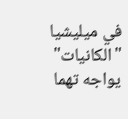في ميليشيا "الكانيات" يواجه تهما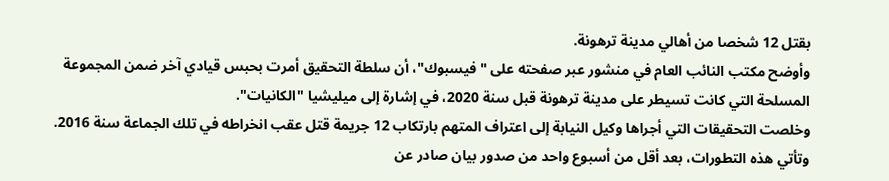بقتل 12 شخصا من أهالي مدينة ترهونة.
وأوضح مكتب النائب العام في منشور عبر صفحته على "فيسبوك"، أن سلطة التحقيق أمرت بحبس قيادي آخر ضمن المجموعة المسلحة التي كانت تسيطر على مدينة ترهونة قبل سنة 2020، في إشارة إلى ميليشيا "الكانيات".
وخلصت التحقيقات التي أجراها وكيل النيابة إلى اعتراف المتهم بارتكاب 12 جريمة قتل عقب انخراطه في تلك الجماعة سنة 2016.
وتأتي هذه التطورات، بعد أقل من أسبوع واحد من صدور بيان صادر عن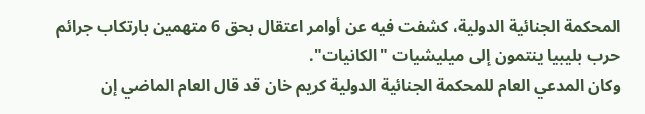المحكمة الجنائية الدولية، كشفت فيه عن أوامر اعتقال بحق 6 متهمين بارتكاب جرائم حرب بليبيا ينتمون إلى ميليشيات "الكانيات".
وكان المدعي العام للمحكمة الجنائية الدولية كريم خان قد قال العام الماضي إن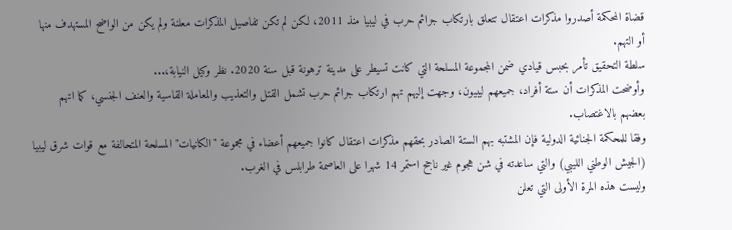قضاة المحكمة أصدروا مذكرات اعتقال تتعلق بارتكاب جرائم حرب في ليبيا منذ 2011، لكن لم تكن تفاصيل المذكرات معلنة ولم يكن من الواضح المستهدف منها أو التهم.
سلطة التحقيق تأمر بحبس قيادي ضمن المجموعة المسلحة التي كانت تسيطر على مدينة ترهونة قبل سنة 2020. نظر وكيل النيابة،...
وأوضحت المذكرات أن ستة أفراد، جميعهم ليبيون، وجهت إليهم تهم ارتكاب جرائم حرب تشمل القتل والتعذيب والمعاملة القاسية والعنف الجنسي، كما اتهم بعضهم بالاغتصاب.
وفقا للمحكمة الجنائية الدولية فإن المشتبه بهم الستة الصادر بحقهم مذكرات اعتقال كانوا جميعهم أعضاء في مجموعة "الكانيات" المسلحة المتحالفة مع قوات شرق ليبيا (الجيش الوطني الليبي) والتي ساعدته في شن هجوم غير ناجح استمر 14 شهرا على العاصمة طرابلس في الغرب.
وليست هذه المرة الأولى التي تعلن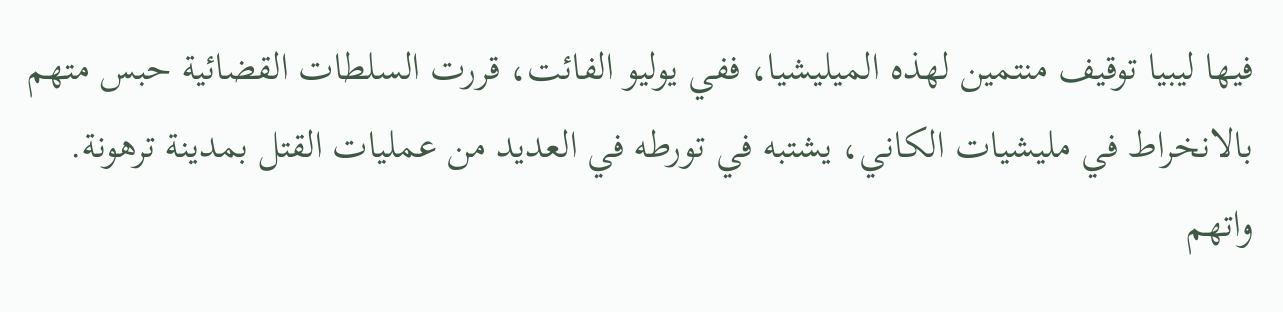فيها ليبيا توقيف منتمين لهذه الميليشيا، ففي يوليو الفائت، قررت السلطات القضائية حبس متهم بالانخراط في مليشيات الكاني، يشتبه في تورطه في العديد من عمليات القتل بمدينة ترهونة.
واتهم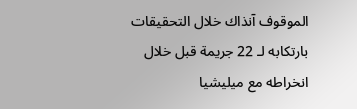الموقوف آنذاك خلال التحقيقات بارتكابه لـ 22 جريمة قبل خلال انخراطه مع ميليشيا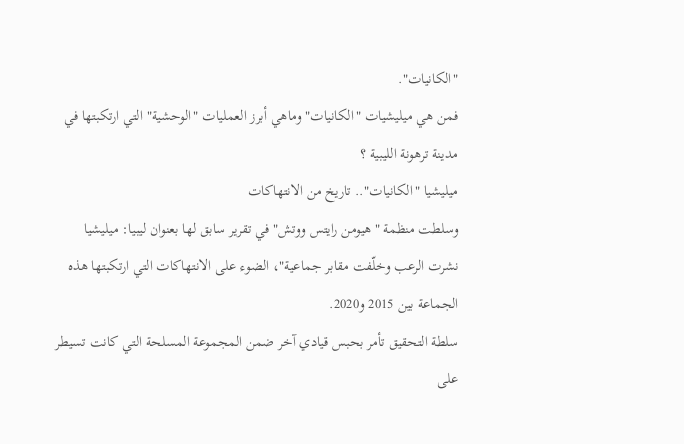"الكانيات".
فمن هي ميليشيات "الكانيات" وماهي أبرز العمليات "الوحشية" التي ارتكبتها في مدينة ترهونة الليبية ؟
ميليشيا "الكانيات".. تاريخ من الانتهاكات
وسلطت منظمة "هيومن رايتس ووتش" في تقرير سابق لها بعنوان ليبيا: ميليشيا نشرت الرعب وخلّفت مقابر جماعية"، الضوء على الانتهاكات التي ارتكبتها هذه الجماعة بين 2015 و2020.
سلطة التحقيق تأمر بحبس قيادي آخر ضمن المجموعة المسلحة التي كانت تسيطر على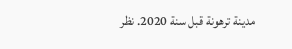مدينة ترهونة قبل سنة 2020. نظر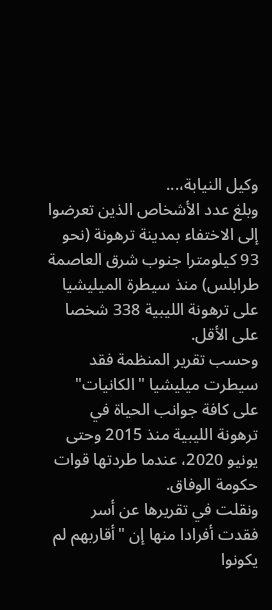وكيل النيابة،...
وبلغ عدد الأشخاص الذين تعرضوا إلى الاختفاء بمدينة ترهونة (نحو 93 كيلومترا جنوب شرق العاصمة طرابلس) منذ سيطرة الميليشيا على ترهونة الليبية 338 شخصا على الأقل.
وحسب تقرير المنظمة فقد سيطرت ميليشيا "الكانيات" على كافة جوانب الحياة في ترهونة الليبية منذ 2015 وحتى يونيو 2020، عندما طردتها قوات حكومة الوفاق.
ونقلت في تقريرها عن أسر فقدت أفرادا منها إن "أقاربهم لم يكونوا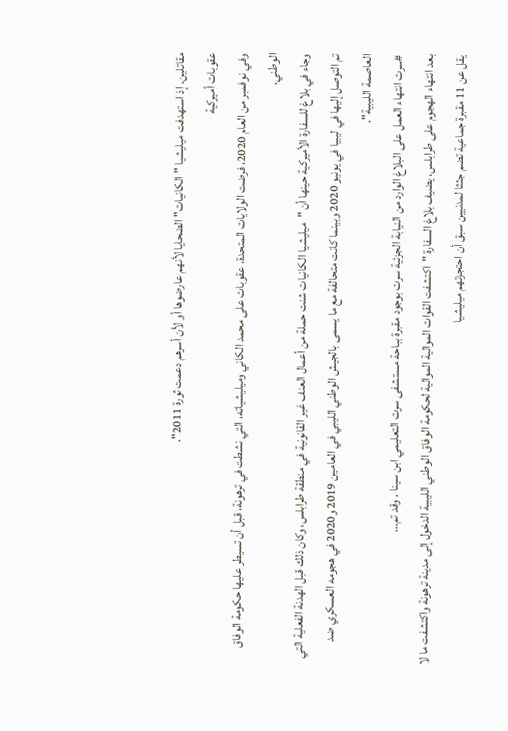مقاتلين. إذ استهدفت ميليشيا "الكانيات" الضحايا لأنهم عارضوها أو لأن أسرهم دعمت ثورة 2011".
عقوبات أميركية
وفي نوفمبر من العام 2020، فرضت الولايات المتحدة، عقوبات على محمد الكاني وميليشياته، التي نشطت في ترهونة، قبل أن تسيطر عليها حكومة الوفاق الوطني.
وجاء في بلاغ للسفارة الأميركية حينها أن "ميليشيا الكانيات شنت حملة من أعمال العنف غير القانونية في منطقة طرابلس، وكان ذلك قبل الهدنة الفعلية التي تم التوصل إليها في ليبيا في يونيو 2020 وبينما كانت متحالفة مع ما يسمى بالجيش الوطني الليبي في العامين 2019 و2020 في هجومه العسكري ضد العاصمة الليبية".
#سرت انتهاء العمل على البلاغ الوارد من النيابة الجزئية سرت بوجود مقبرة بباحة مستشفى سرت التعليمي ابن سينا . وقد تم...
بعد انتهاء الهجوم على طرابلس، يضيف بلاغ السفارة "اكتشفت القوات الموالية الموالية لحكومة الوفاق الوطني الليبية الدخول إلى مدينة ترهونة واكتشفت ما لا يقل عن 11 مقبرة جماعية تضم جثثا لمدنيين سبق أن احتجزتهم ميليشيا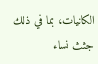الكانيات، بما في ذلك جثث نساء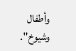وأطفال وشيوخ".